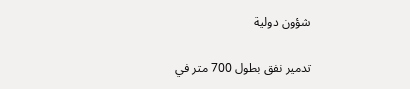شؤون دولية

تدمير نفق بطول 700 متر في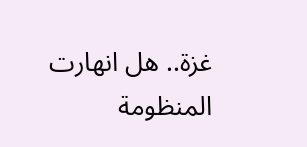غزة.. هل انهارت المنظومة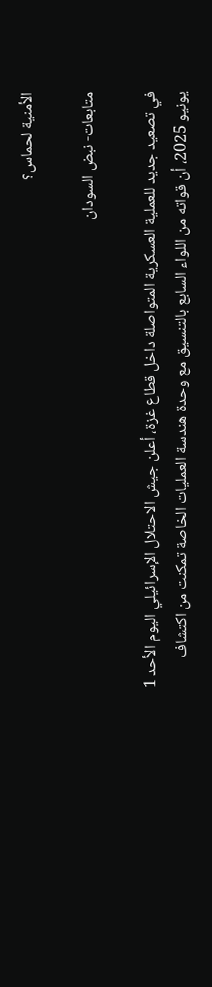الأمنية لحماس؟

متابعات- نبض السودان

في تصعيد جديد للعملية العسكرية المتواصلة داخل قطاع غزة، أعلن جيش الاحتلال الإسرائيلي اليوم الأحد 1 يونيو 2025، أن قواته من اللواء السابع بالتنسيق مع وحدة هندسة العمليات الخاصة تمكنت من اكتشاف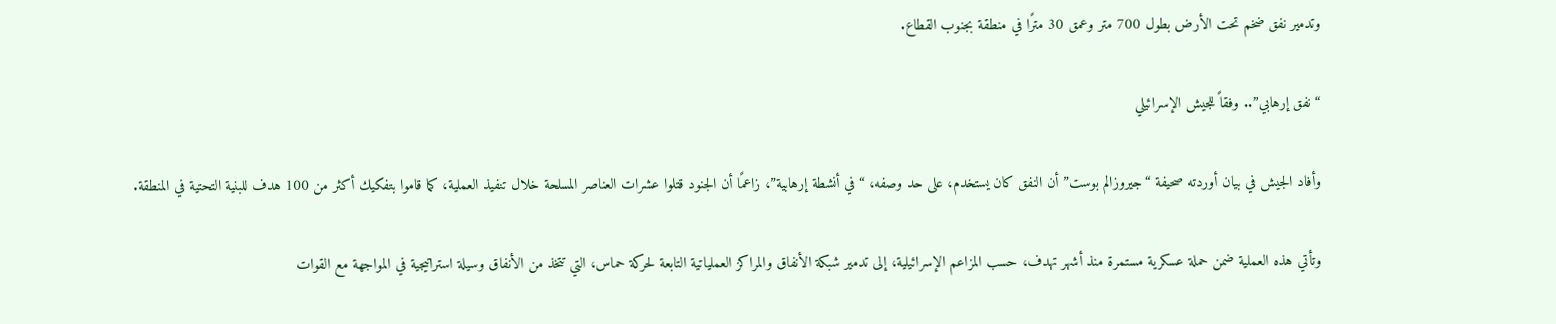وتدمير نفق ضخم تحت الأرض بطول 700 متر وعمق 30 مترًا في منطقة بجنوب القطاع.

“نفق إرهابي”.. وفقاً للجيش الإسرائيلي

وأفاد الجيش في بيان أوردته صحيفة “جيروزالم بوست” أن النفق كان يستخدم، على حد وصفه، “في أنشطة إرهابية”، زاعمًا أن الجنود قتلوا عشرات العناصر المسلحة خلال تنفيذ العملية، كما قاموا بتفكيك أكثر من 100 هدف للبنية التحتية في المنطقة.

وتأتي هذه العملية ضمن حملة عسكرية مستمرة منذ أشهر تهدف، حسب المزاعم الإسرائيلية، إلى تدمير شبكة الأنفاق والمراكز العملياتية التابعة لحركة حماس، التي تتخذ من الأنفاق وسيلة استراتيجية في المواجهة مع القوات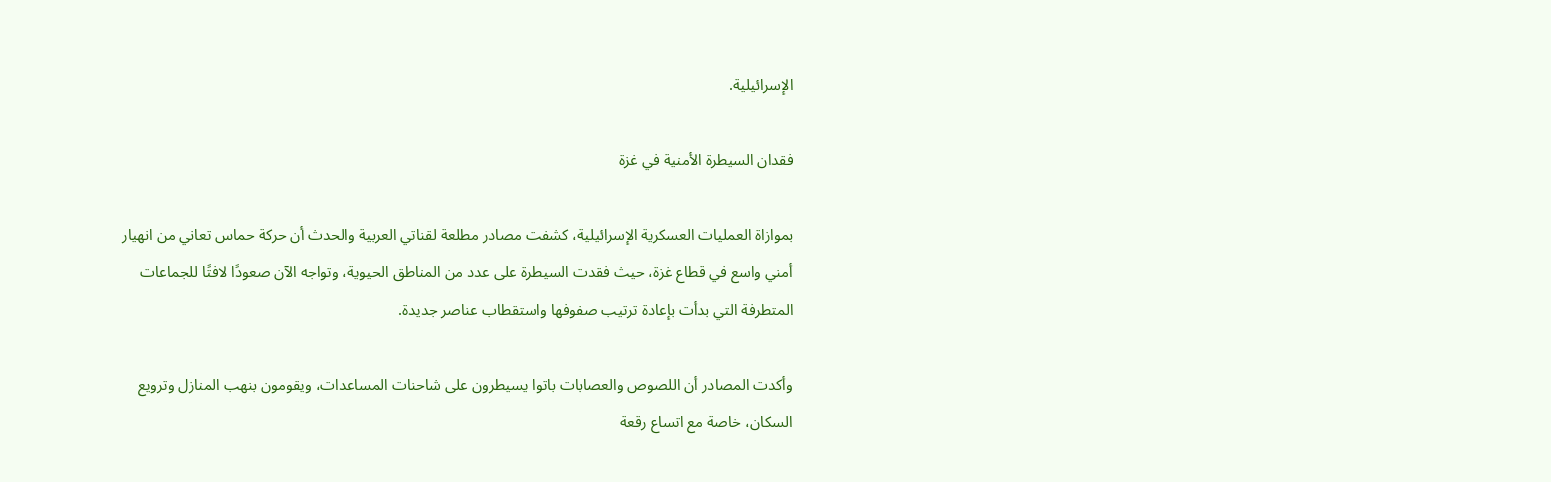الإسرائيلية.

فقدان السيطرة الأمنية في غزة

بموازاة العمليات العسكرية الإسرائيلية، كشفت مصادر مطلعة لقناتي العربية والحدث أن حركة حماس تعاني من انهيار أمني واسع في قطاع غزة، حيث فقدت السيطرة على عدد من المناطق الحيوية، وتواجه الآن صعودًا لافتًا للجماعات المتطرفة التي بدأت بإعادة ترتيب صفوفها واستقطاب عناصر جديدة.

وأكدت المصادر أن اللصوص والعصابات باتوا يسيطرون على شاحنات المساعدات، ويقومون بنهب المنازل وترويع السكان، خاصة مع اتساع رقعة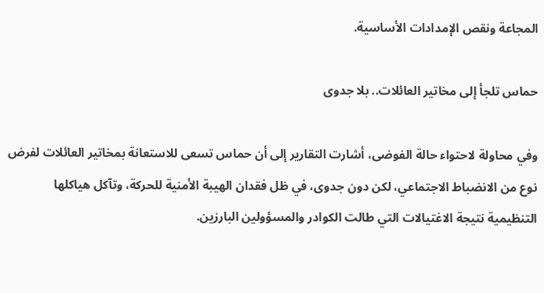المجاعة ونقص الإمدادات الأساسية.

حماس تلجأ إلى مخاتير العائلات.. بلا جدوى

وفي محاولة لاحتواء حالة الفوضى، أشارت التقارير إلى أن حماس تسعى للاستعانة بمخاتير العائلات لفرض نوع من الانضباط الاجتماعي، لكن دون جدوى، في ظل فقدان الهيبة الأمنية للحركة، وتآكل هياكلها التنظيمية نتيجة الاغتيالات التي طالت الكوادر والمسؤولين البارزين.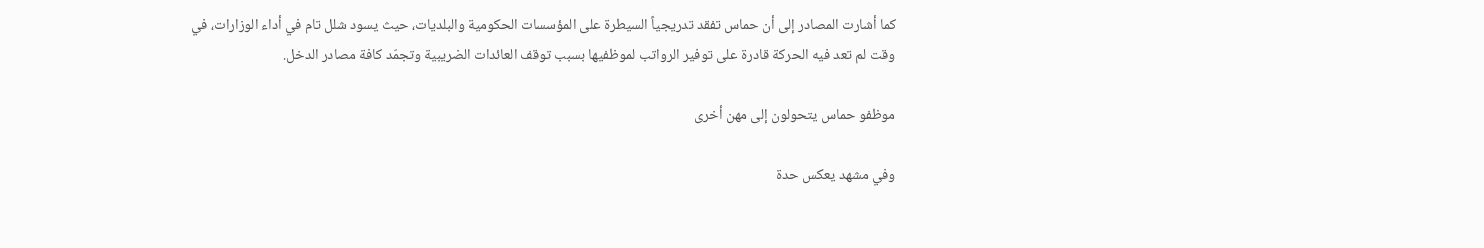كما أشارت المصادر إلى أن حماس تفقد تدريجياً السيطرة على المؤسسات الحكومية والبلديات، حيث يسود شلل تام في أداء الوزارات، في وقت لم تعد فيه الحركة قادرة على توفير الرواتب لموظفيها بسبب توقف العائدات الضريبية وتجمّد كافة مصادر الدخل.

موظفو حماس يتحولون إلى مهن أخرى

وفي مشهد يعكس حدة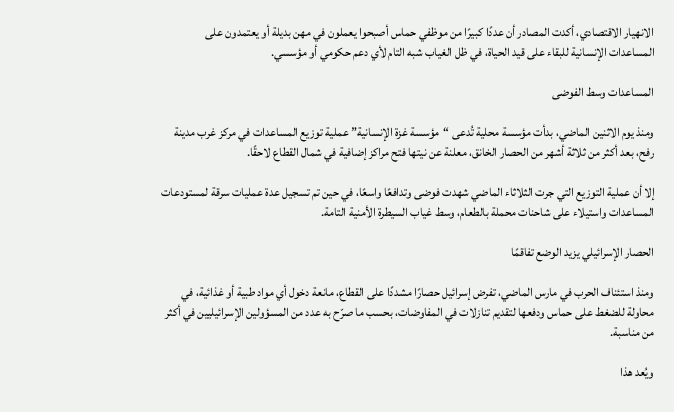الانهيار الاقتصادي، أكدت المصادر أن عددًا كبيرًا من موظفي حماس أصبحوا يعملون في مهن بديلة أو يعتمدون على المساعدات الإنسانية للبقاء على قيد الحياة، في ظل الغياب شبه التام لأي دعم حكومي أو مؤسسي.

المساعدات وسط الفوضى

ومنذ يوم الاثنين الماضي، بدأت مؤسسة محلية تُدعى “مؤسسة غزة الإنسانية” عملية توزيع المساعدات في مركز غرب مدينة رفح، بعد أكثر من ثلاثة أشهر من الحصار الخانق، معلنة عن نيتها فتح مراكز إضافية في شمال القطاع لاحقًا.

إلا أن عملية التوزيع التي جرت الثلاثاء الماضي شهدت فوضى وتدافعًا واسعًا، في حين تم تسجيل عدة عمليات سرقة لمستودعات المساعدات واستيلاء على شاحنات محملة بالطعام، وسط غياب السيطرة الأمنية التامة.

الحصار الإسرائيلي يزيد الوضع تفاقمًا

ومنذ استئناف الحرب في مارس الماضي، تفرض إسرائيل حصارًا مشددًا على القطاع، مانعة دخول أي مواد طبية أو غذائية، في محاولة للضغط على حماس ودفعها لتقديم تنازلات في المفاوضات، بحسب ما صرّح به عدد من المسؤولين الإسرائيليين في أكثر من مناسبة.

ويُعد هذا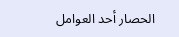الحصار أحد العوامل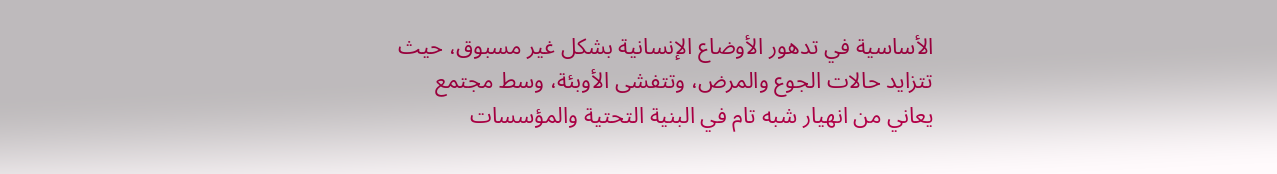الأساسية في تدهور الأوضاع الإنسانية بشكل غير مسبوق، حيث تتزايد حالات الجوع والمرض، وتتفشى الأوبئة، وسط مجتمع يعاني من انهيار شبه تام في البنية التحتية والمؤسسات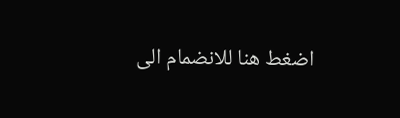اضغط هنا للانضمام الى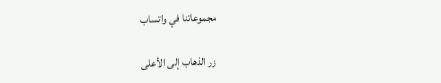مجموعاتنا في واتساب

زر الذهاب إلى الأعلى